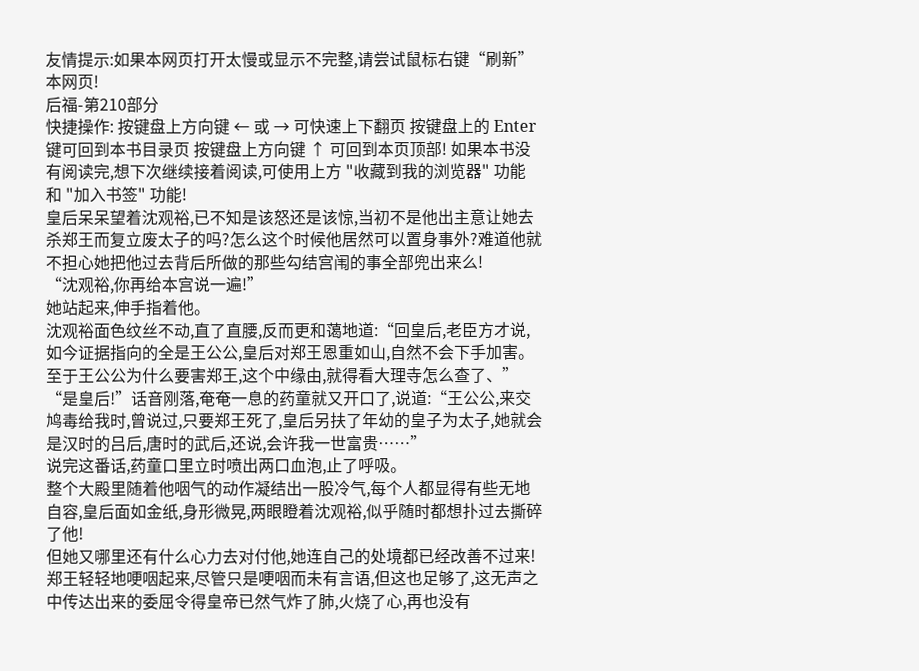友情提示:如果本网页打开太慢或显示不完整,请尝试鼠标右键“刷新”本网页!
后福-第210部分
快捷操作: 按键盘上方向键 ← 或 → 可快速上下翻页 按键盘上的 Enter 键可回到本书目录页 按键盘上方向键 ↑ 可回到本页顶部! 如果本书没有阅读完,想下次继续接着阅读,可使用上方 "收藏到我的浏览器" 功能 和 "加入书签" 功能!
皇后呆呆望着沈观裕,已不知是该怒还是该惊,当初不是他出主意让她去杀郑王而复立废太子的吗?怎么这个时候他居然可以置身事外?难道他就不担心她把他过去背后所做的那些勾结宫闱的事全部兜出来么!
“沈观裕,你再给本宫说一遍!”
她站起来,伸手指着他。
沈观裕面色纹丝不动,直了直腰,反而更和蔼地道:“回皇后,老臣方才说,如今证据指向的全是王公公,皇后对郑王恩重如山,自然不会下手加害。至于王公公为什么要害郑王,这个中缘由,就得看大理寺怎么查了、”
“是皇后!”话音刚落,奄奄一息的药童就又开口了,说道:“王公公,来交鸠毒给我时,曾说过,只要郑王死了,皇后另扶了年幼的皇子为太子,她就会是汉时的吕后,唐时的武后,还说,会许我一世富贵……”
说完这番话,药童口里立时喷出两口血泡,止了呼吸。
整个大殿里随着他咽气的动作凝结出一股冷气,每个人都显得有些无地自容,皇后面如金纸,身形微晃,两眼瞪着沈观裕,似乎随时都想扑过去撕碎了他!
但她又哪里还有什么心力去对付他,她连自己的处境都已经改善不过来!
郑王轻轻地哽咽起来,尽管只是哽咽而未有言语,但这也足够了,这无声之中传达出来的委屈令得皇帝已然气炸了肺,火烧了心,再也没有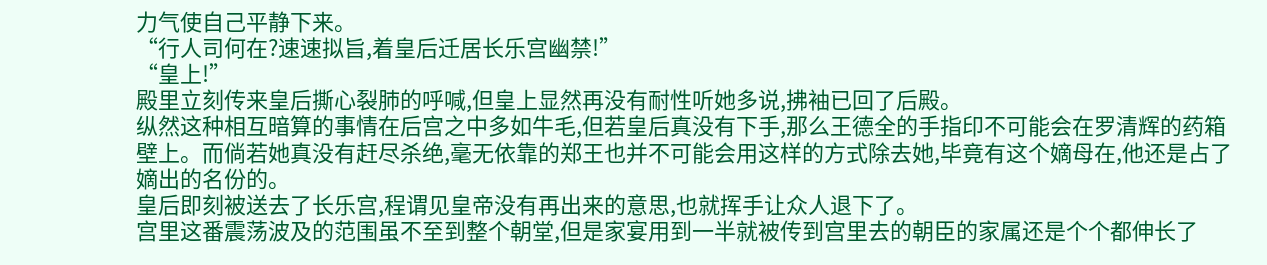力气使自己平静下来。
“行人司何在?速速拟旨,着皇后迁居长乐宫幽禁!”
“皇上!”
殿里立刻传来皇后撕心裂肺的呼喊,但皇上显然再没有耐性听她多说,拂袖已回了后殿。
纵然这种相互暗算的事情在后宫之中多如牛毛,但若皇后真没有下手,那么王德全的手指印不可能会在罗清辉的药箱壁上。而倘若她真没有赶尽杀绝,毫无依靠的郑王也并不可能会用这样的方式除去她,毕竟有这个嫡母在,他还是占了嫡出的名份的。
皇后即刻被送去了长乐宫,程谓见皇帝没有再出来的意思,也就挥手让众人退下了。
宫里这番震荡波及的范围虽不至到整个朝堂,但是家宴用到一半就被传到宫里去的朝臣的家属还是个个都伸长了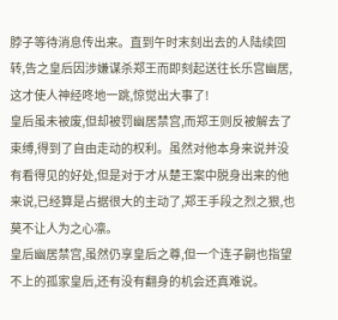脖子等待消息传出来。直到午时末刻出去的人陆续回转,告之皇后因涉嫌谋杀郑王而即刻起送往长乐宫幽居,这才使人神经咚地一跳,惊觉出大事了!
皇后虽未被废,但却被罚幽居禁宫,而郑王则反被解去了束缚,得到了自由走动的权利。虽然对他本身来说并没有看得见的好处,但是对于才从楚王案中脱身出来的他来说,已经算是占据很大的主动了,郑王手段之烈之狠,也莫不让人为之心凛。
皇后幽居禁宫,虽然仍享皇后之尊,但一个连子嗣也指望不上的孤家皇后,还有没有翻身的机会还真难说。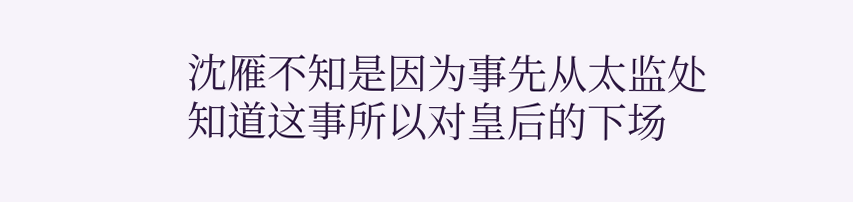沈雁不知是因为事先从太监处知道这事所以对皇后的下场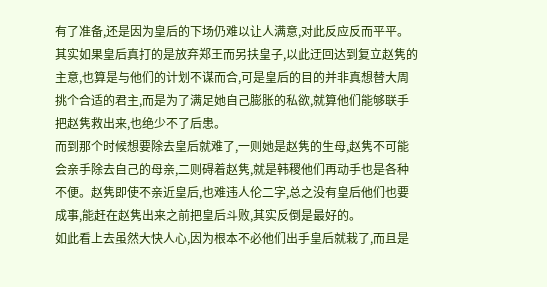有了准备,还是因为皇后的下场仍难以让人满意,对此反应反而平平。
其实如果皇后真打的是放弃郑王而另扶皇子,以此迂回达到复立赵隽的主意,也算是与他们的计划不谋而合,可是皇后的目的并非真想替大周挑个合适的君主,而是为了满足她自己膨胀的私欲,就算他们能够联手把赵隽救出来,也绝少不了后患。
而到那个时候想要除去皇后就难了,一则她是赵隽的生母,赵隽不可能会亲手除去自己的母亲,二则碍着赵隽,就是韩稷他们再动手也是各种不便。赵隽即使不亲近皇后,也难违人伦二字,总之没有皇后他们也要成事,能赶在赵隽出来之前把皇后斗败,其实反倒是最好的。
如此看上去虽然大快人心,因为根本不必他们出手皇后就栽了,而且是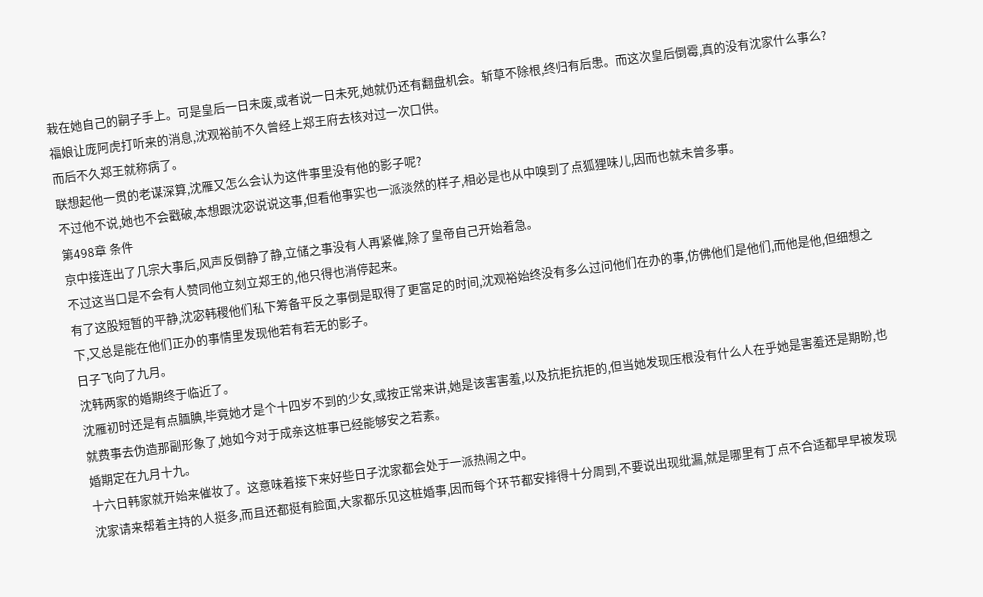栽在她自己的嗣子手上。可是皇后一日未废,或者说一日未死,她就仍还有翻盘机会。斩草不除根,终归有后患。而这次皇后倒霉,真的没有沈家什么事么?
福娘让庞阿虎打听来的消息,沈观裕前不久曾经上郑王府去核对过一次口供。
而后不久郑王就称病了。
联想起他一贯的老谋深算,沈雁又怎么会认为这件事里没有他的影子呢?
不过他不说,她也不会戳破,本想跟沈宓说说这事,但看他事实也一派淡然的样子,相必是也从中嗅到了点狐狸味儿,因而也就未曾多事。
第498章 条件
京中接连出了几宗大事后,风声反倒静了静,立储之事没有人再紧催,除了皇帝自己开始着急。
不过这当口是不会有人赞同他立刻立郑王的,他只得也消停起来。
有了这股短暂的平静,沈宓韩稷他们私下筹备平反之事倒是取得了更富足的时间,沈观裕始终没有多么过问他们在办的事,仿佛他们是他们,而他是他,但细想之下,又总是能在他们正办的事情里发现他若有若无的影子。
日子飞向了九月。
沈韩两家的婚期终于临近了。
沈雁初时还是有点腼腆,毕竟她才是个十四岁不到的少女,或按正常来讲,她是该害害羞,以及抗拒抗拒的,但当她发现压根没有什么人在乎她是害羞还是期盼,也就费事去伪造那副形象了,她如今对于成亲这桩事已经能够安之若素。
婚期定在九月十九。
十六日韩家就开始来催妆了。这意味着接下来好些日子沈家都会处于一派热闹之中。
沈家请来帮着主持的人挺多,而且还都挺有脸面,大家都乐见这桩婚事,因而每个环节都安排得十分周到,不要说出现纰漏,就是哪里有丁点不合适都早早被发现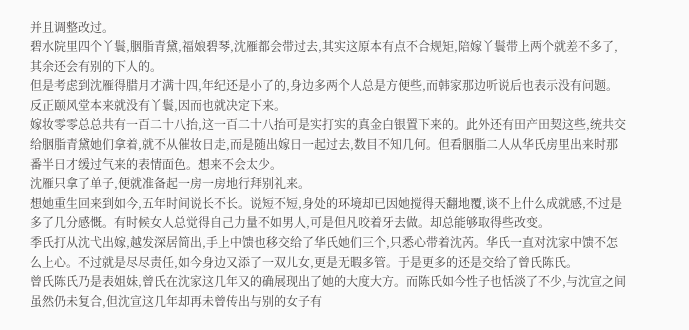并且调整改过。
碧水院里四个丫鬟,胭脂青黛,福娘碧琴,沈雁都会带过去,其实这原本有点不合规矩,陪嫁丫鬟带上两个就差不多了,其余还会有别的下人的。
但是考虑到沈雁得腊月才满十四,年纪还是小了的,身边多两个人总是方便些,而韩家那边听说后也表示没有问题。反正颐风堂本来就没有丫鬟,因而也就决定下来。
嫁妆零零总总共有一百二十八抬,这一百二十八抬可是实打实的真金白银置下来的。此外还有田产田契这些,统共交给胭脂青黛她们拿着,就不从催妆日走,而是随出嫁日一起过去,数目不知几何。但看胭脂二人从华氏房里出来时那番半日才缓过气来的表情面色。想来不会太少。
沈雁只拿了单子,便就准备起一房一房地行拜别礼来。
想她重生回来到如今,五年时间说长不长。说短不短,身处的环境却已因她搅得天翻地覆,谈不上什么成就感,不过是多了几分感慨。有时候女人总觉得自己力量不如男人,可是但凡咬着牙去做。却总能够取得些改变。
季氏打从沈弋出嫁,越发深居简出,手上中馈也移交给了华氏她们三个,只悉心带着沈芮。华氏一直对沈家中馈不怎么上心。不过就是尽尽责任,如今身边又添了一双儿女,更是无暇多管。于是更多的还是交给了曾氏陈氏。
曾氏陈氏乃是表姐妹,曾氏在沈家这几年又的确展现出了她的大度大方。而陈氏如今性子也恬淡了不少,与沈宣之间虽然仍未复合,但沈宣这几年却再未曾传出与别的女子有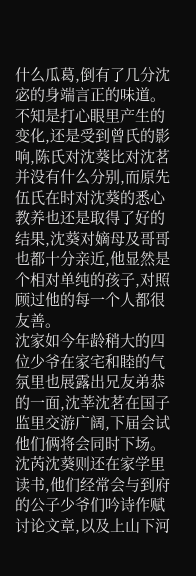什么瓜葛,倒有了几分沈宓的身端言正的味道。
不知是打心眼里产生的变化,还是受到曾氏的影响,陈氏对沈葵比对沈茗并没有什么分别,而原先伍氏在时对沈葵的悉心教养也还是取得了好的结果,沈葵对嫡母及哥哥也都十分亲近,他显然是个相对单纯的孩子,对照顾过他的每一个人都很友善。
沈家如今年龄稍大的四位少爷在家宅和睦的气氛里也展露出兄友弟恭的一面,沈莘沈茗在国子监里交游广阔,下届会试他们俩将会同时下场。沈芮沈葵则还在家学里读书,他们经常会与到府的公子少爷们吟诗作赋讨论文章,以及上山下河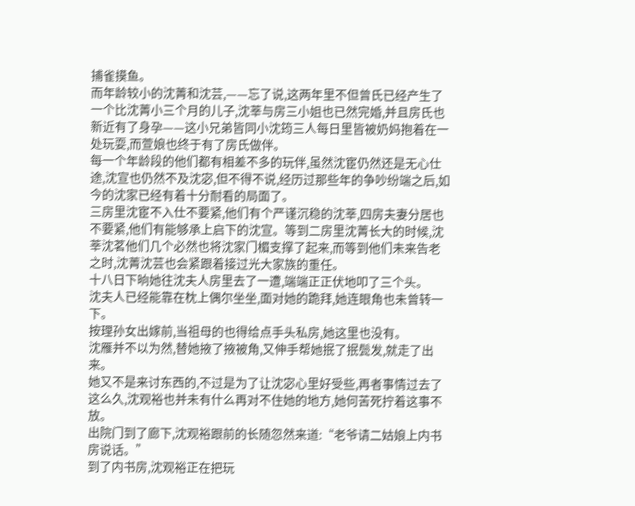捕雀摸鱼。
而年龄较小的沈菁和沈芸,——忘了说,这两年里不但曾氏已经产生了一个比沈菁小三个月的儿子,沈莘与房三小姐也已然完婚,并且房氏也新近有了身孕——这小兄弟皆同小沈筠三人每日里皆被奶妈抱着在一处玩耍,而萱娘也终于有了房氏做伴。
每一个年龄段的他们都有相差不多的玩伴,虽然沈宦仍然还是无心仕途,沈宣也仍然不及沈宓,但不得不说,经历过那些年的争吵纷端之后,如今的沈家已经有着十分耐看的局面了。
三房里沈宦不入仕不要紧,他们有个严谨沉稳的沈莘,四房夫妻分居也不要紧,他们有能够承上启下的沈宣。等到二房里沈菁长大的时候,沈莘沈茗他们几个必然也将沈家门楣支撑了起来,而等到他们未来告老之时,沈菁沈芸也会紧跟着接过光大家族的重任。
十八日下晌她往沈夫人房里去了一遭,端端正正伏地叩了三个头。
沈夫人已经能靠在枕上偶尔坐坐,面对她的跪拜,她连眼角也未曾转一下。
按理孙女出嫁前,当祖母的也得给点手头私房,她这里也没有。
沈雁并不以为然,替她掖了掖被角,又伸手帮她抿了抿鬓发,就走了出来。
她又不是来讨东西的,不过是为了让沈宓心里好受些,再者事情过去了这么久,沈观裕也并未有什么再对不住她的地方,她何苦死拧着这事不放。
出院门到了廊下,沈观裕跟前的长随忽然来道:“老爷请二姑娘上内书房说话。”
到了内书房,沈观裕正在把玩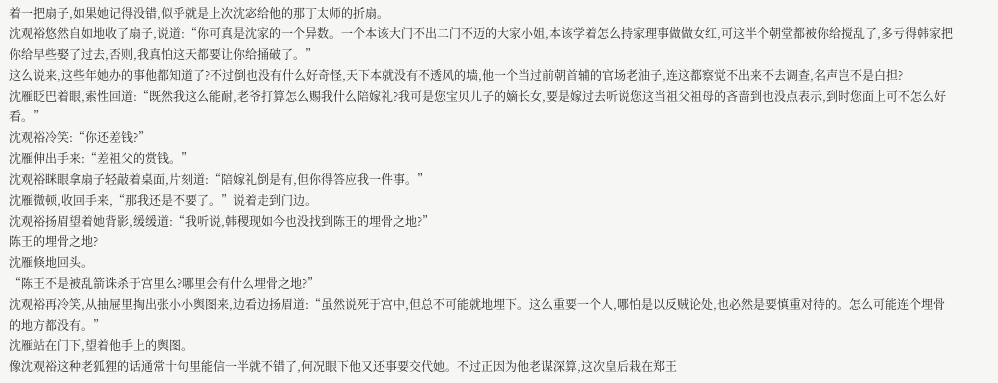着一把扇子,如果她记得没错,似乎就是上次沈宓给他的那丁太师的折扇。
沈观裕悠然自如地收了扇子,说道:“你可真是沈家的一个异数。一个本该大门不出二门不迈的大家小姐,本该学着怎么持家理事做做女红,可这半个朝堂都被你给搅乱了,多亏得韩家把你给早些娶了过去,否则,我真怕这天都要让你给捅破了。”
这么说来,这些年她办的事他都知道了?不过倒也没有什么好奇怪,天下本就没有不透风的墙,他一个当过前朝首辅的官场老油子,连这都察觉不出来不去调查,名声岂不是白担?
沈雁眨巴着眼,索性回道:“既然我这么能耐,老爷打算怎么赐我什么陪嫁礼?我可是您宝贝儿子的嫡长女,要是嫁过去听说您这当祖父祖母的吝啬到也没点表示,到时您面上可不怎么好看。”
沈观裕冷笑:“你还差钱?”
沈雁伸出手来:“差祖父的赏钱。”
沈观裕眯眼拿扇子轻敲着桌面,片刻道:“陪嫁礼倒是有,但你得答应我一件事。”
沈雁微顿,收回手来,“那我还是不要了。”说着走到门边。
沈观裕扬眉望着她背影,缓缓道:“我听说,韩稷现如今也没找到陈王的埋骨之地?”
陈王的埋骨之地?
沈雁倏地回头。
“陈王不是被乱箭诛杀于宫里么?哪里会有什么埋骨之地?”
沈观裕再冷笑,从抽屉里掏出张小小舆图来,边看边扬眉道:“虽然说死于宫中,但总不可能就地埋下。这么重要一个人,哪怕是以反贼论处,也必然是要慎重对待的。怎么可能连个埋骨的地方都没有。”
沈雁站在门下,望着他手上的舆图。
像沈观裕这种老狐狸的话通常十句里能信一半就不错了,何况眼下他又还事要交代她。不过正因为他老谋深算,这次皇后栽在郑王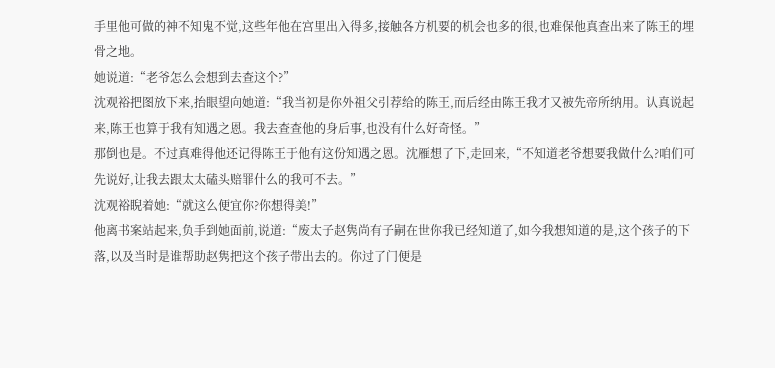手里他可做的神不知鬼不觉,这些年他在宫里出入得多,接触各方机要的机会也多的很,也难保他真查出来了陈王的埋骨之地。
她说道:“老爷怎么会想到去查这个?”
沈观裕把图放下来,抬眼望向她道:“我当初是你外祖父引荐给的陈王,而后经由陈王我才又被先帝所纳用。认真说起来,陈王也算于我有知遇之恩。我去查查他的身后事,也没有什么好奇怪。”
那倒也是。不过真难得他还记得陈王于他有这份知遇之恩。沈雁想了下,走回来,“不知道老爷想要我做什么?咱们可先说好,让我去跟太太磕头赔罪什么的我可不去。”
沈观裕睨着她:“就这么便宜你?你想得美!”
他离书案站起来,负手到她面前,说道:“废太子赵隽尚有子嗣在世你我已经知道了,如今我想知道的是,这个孩子的下落,以及当时是谁帮助赵隽把这个孩子带出去的。你过了门便是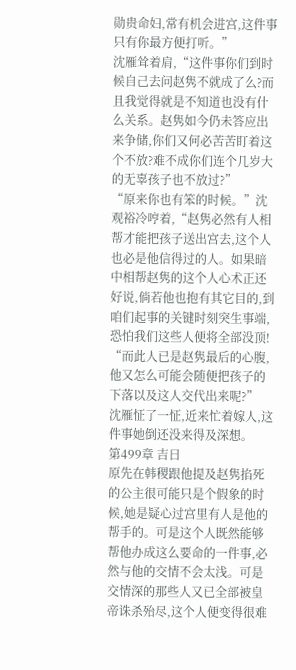勋贵命妇,常有机会进宫,这件事只有你最方便打听。”
沈雁耸着肩,“这件事你们到时候自己去问赵隽不就成了么?而且我觉得就是不知道也没有什么关系。赵隽如今仍未答应出来争储,你们又何必苦苦盯着这个不放?难不成你们连个几岁大的无辜孩子也不放过?”
“原来你也有笨的时候。”沈观裕冷哼着,“赵隽必然有人相帮才能把孩子送出宫去,这个人也必是他信得过的人。如果暗中相帮赵隽的这个人心术正还好说,倘若他也抱有其它目的,到咱们起事的关键时刻突生事端,恐怕我们这些人便将全部没顶!
“而此人已是赵隽最后的心腹,他又怎么可能会随便把孩子的下落以及这人交代出来呢?”
沈雁怔了一怔,近来忙着嫁人,这件事她倒还没来得及深想。
第499章 吉日
原先在韩稷跟他提及赵隽掐死的公主很可能只是个假象的时候,她是疑心过宫里有人是他的帮手的。可是这个人既然能够帮他办成这么要命的一件事,必然与他的交情不会太浅。可是交情深的那些人又已全部被皇帝诛杀殆尽,这个人便变得很难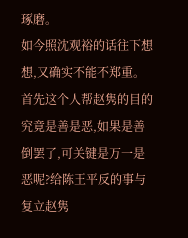琢磨。
如今照沈观裕的话往下想想,又确实不能不郑重。
首先这个人帮赵隽的目的究竟是善是恶,如果是善倒罢了,可关键是万一是恶呢?给陈王平反的事与复立赵隽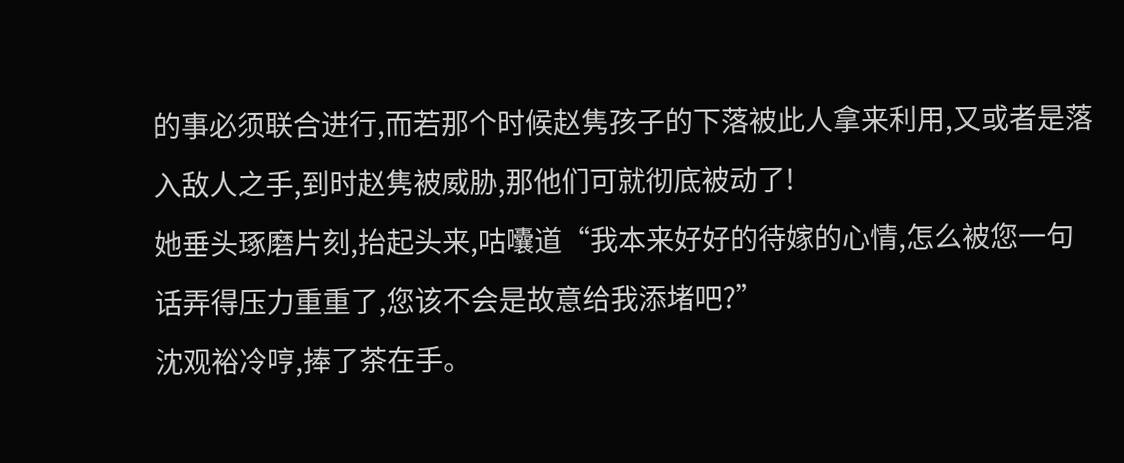的事必须联合进行,而若那个时候赵隽孩子的下落被此人拿来利用,又或者是落入敌人之手,到时赵隽被威胁,那他们可就彻底被动了!
她垂头琢磨片刻,抬起头来,咕囔道“我本来好好的待嫁的心情,怎么被您一句话弄得压力重重了,您该不会是故意给我添堵吧?”
沈观裕冷哼,捧了茶在手。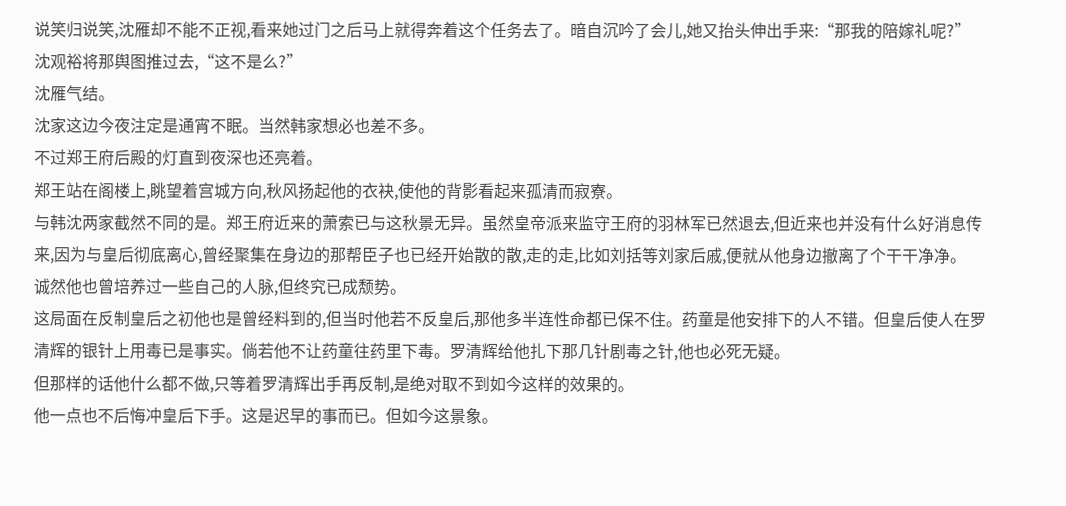说笑归说笑,沈雁却不能不正视,看来她过门之后马上就得奔着这个任务去了。暗自沉吟了会儿,她又抬头伸出手来:“那我的陪嫁礼呢?”
沈观裕将那舆图推过去,“这不是么?”
沈雁气结。
沈家这边今夜注定是通宵不眠。当然韩家想必也差不多。
不过郑王府后殿的灯直到夜深也还亮着。
郑王站在阁楼上,眺望着宫城方向,秋风扬起他的衣袂,使他的背影看起来孤清而寂寮。
与韩沈两家截然不同的是。郑王府近来的萧索已与这秋景无异。虽然皇帝派来监守王府的羽林军已然退去,但近来也并没有什么好消息传来,因为与皇后彻底离心,曾经聚集在身边的那帮臣子也已经开始散的散,走的走,比如刘括等刘家后戚,便就从他身边撤离了个干干净净。
诚然他也曾培养过一些自己的人脉,但终究已成颓势。
这局面在反制皇后之初他也是曾经料到的,但当时他若不反皇后,那他多半连性命都已保不住。药童是他安排下的人不错。但皇后使人在罗清辉的银针上用毒已是事实。倘若他不让药童往药里下毒。罗清辉给他扎下那几针剧毒之针,他也必死无疑。
但那样的话他什么都不做,只等着罗清辉出手再反制,是绝对取不到如今这样的效果的。
他一点也不后悔冲皇后下手。这是迟早的事而已。但如今这景象。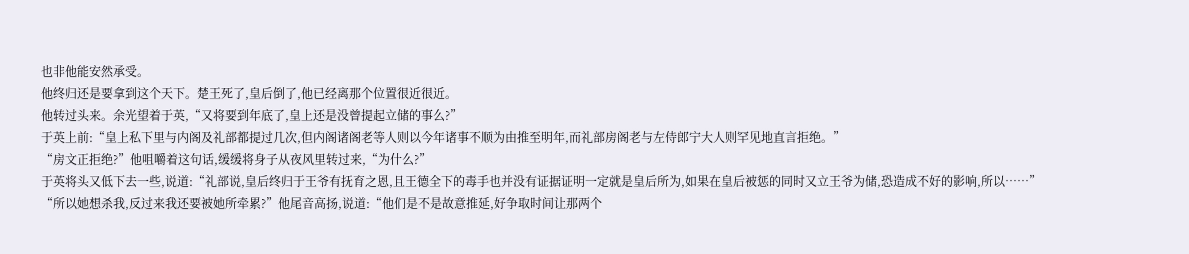也非他能安然承受。
他终归还是要拿到这个天下。楚王死了,皇后倒了,他已经离那个位置很近很近。
他转过头来。余光望着于英,“又将要到年底了,皇上还是没曾提起立储的事么?”
于英上前:“皇上私下里与内阁及礼部都提过几次,但内阁诸阁老等人则以今年诸事不顺为由推至明年,而礼部房阁老与左侍郎宁大人则罕见地直言拒绝。”
“房文正拒绝?”他咀嚼着这句话,缓缓将身子从夜风里转过来,“为什么?”
于英将头又低下去一些,说道:“礼部说,皇后终归于王爷有抚育之恩,且王德全下的毒手也并没有证据证明一定就是皇后所为,如果在皇后被惩的同时又立王爷为储,恐造成不好的影响,所以……”
“所以她想杀我,反过来我还要被她所牵累?”他尾音高扬,说道:“他们是不是故意推延,好争取时间让那两个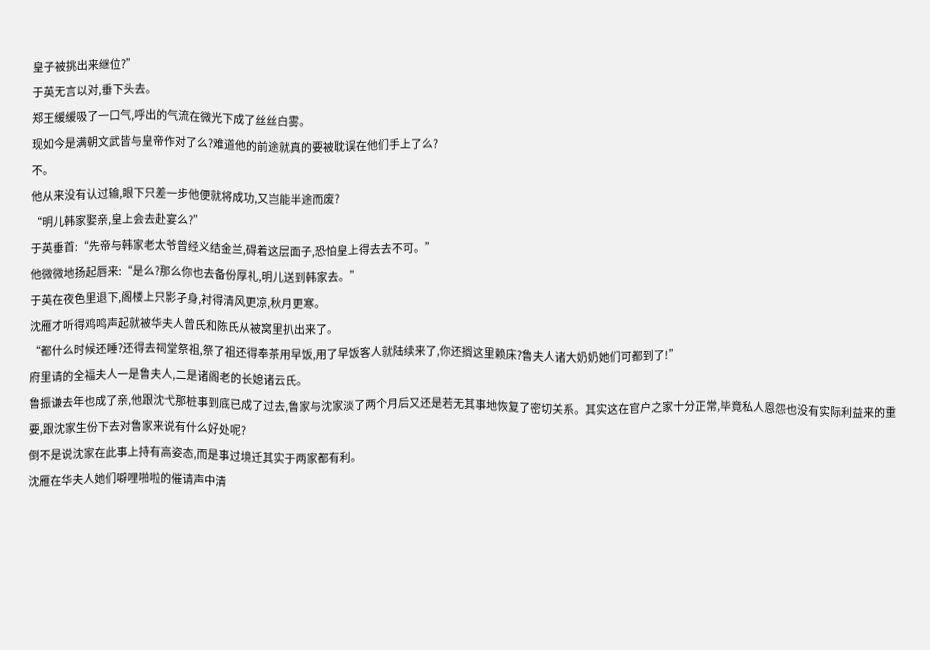皇子被挑出来继位?”
于英无言以对,垂下头去。
郑王缓缓吸了一口气,呼出的气流在微光下成了丝丝白雾。
现如今是满朝文武皆与皇帝作对了么?难道他的前途就真的要被耽误在他们手上了么?
不。
他从来没有认过输,眼下只差一步他便就将成功,又岂能半途而废?
“明儿韩家娶亲,皇上会去赴宴么?”
于英垂首:“先帝与韩家老太爷曾经义结金兰,碍着这层面子,恐怕皇上得去去不可。”
他微微地扬起唇来:“是么?那么你也去备份厚礼,明儿送到韩家去。”
于英在夜色里退下,阁楼上只影孑身,衬得清风更凉,秋月更寒。
沈雁才听得鸡鸣声起就被华夫人曾氏和陈氏从被窝里扒出来了。
“都什么时候还睡?还得去祠堂祭祖,祭了祖还得奉茶用早饭,用了早饭客人就陆续来了,你还搁这里赖床?鲁夫人诸大奶奶她们可都到了!”
府里请的全福夫人一是鲁夫人,二是诸阁老的长媳诸云氏。
鲁振谦去年也成了亲,他跟沈弋那桩事到底已成了过去,鲁家与沈家淡了两个月后又还是若无其事地恢复了密切关系。其实这在官户之家十分正常,毕竟私人恩怨也没有实际利益来的重要,跟沈家生份下去对鲁家来说有什么好处呢?
倒不是说沈家在此事上持有高姿态,而是事过境迁其实于两家都有利。
沈雁在华夫人她们噼哩啪啦的催请声中清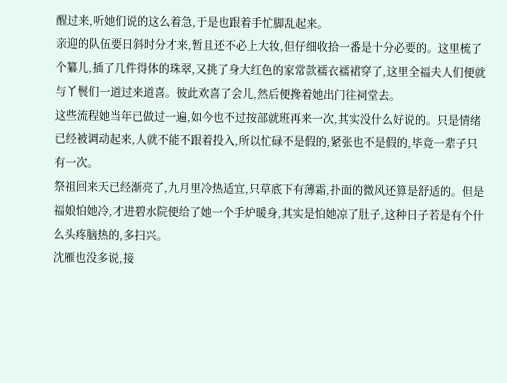醒过来,听她们说的这么着急,于是也跟着手忙脚乱起来。
亲迎的队伍要日斜时分才来,暂且还不必上大妆,但仔细收拾一番是十分必要的。这里梳了个纂儿,插了几件得体的珠翠,又挑了身大红色的家常款襦衣襦裙穿了,这里全福夫人们便就与丫鬟们一道过来道喜。彼此欢喜了会儿,然后便搀着她出门往祠堂去。
这些流程她当年已做过一遍,如今也不过按部就班再来一次,其实没什么好说的。只是情绪已经被调动起来,人就不能不跟着投入,所以忙碌不是假的,紧张也不是假的,毕竟一辈子只有一次。
祭祖回来天已经渐亮了,九月里冷热适宜,只草底下有薄霜,扑面的微风还算是舒适的。但是福娘怕她冷,才进碧水院便给了她一个手炉暖身,其实是怕她凉了肚子,这种日子若是有个什么头疼脑热的,多扫兴。
沈雁也没多说,接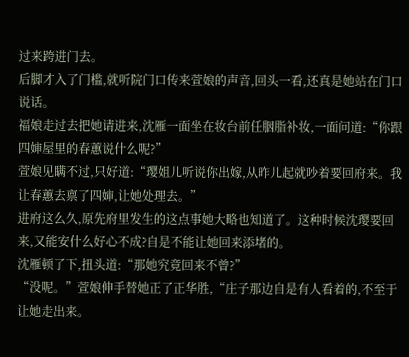过来跨进门去。
后脚才入了门槛,就听院门口传来萱娘的声音,回头一看,还真是她站在门口说话。
福娘走过去把她请进来,沈雁一面坐在妆台前任胭脂补妆,一面问道:“你跟四婶屋里的春蕙说什么呢?”
萱娘见瞒不过,只好道:“璎姐儿听说你出嫁,从昨儿起就吵着要回府来。我让春蕙去禀了四婶,让她处理去。”
进府这么久,原先府里发生的这点事她大略也知道了。这种时候沈璎要回来,又能安什么好心不成?自是不能让她回来添堵的。
沈雁顿了下,扭头道:“那她究竟回来不曾?”
“没呢。”萱娘伸手替她正了正华胜,“庄子那边自是有人看着的,不至于让她走出来。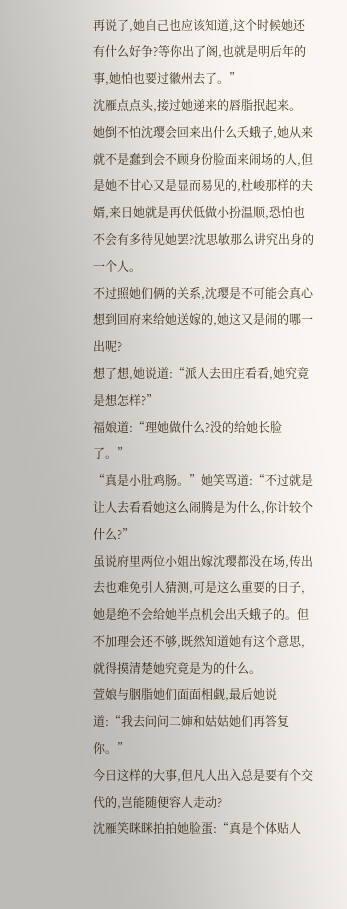再说了,她自己也应该知道,这个时候她还有什么好争?等你出了阁,也就是明后年的事,她怕也要过徽州去了。”
沈雁点点头,接过她递来的唇脂抿起来。
她倒不怕沈璎会回来出什么夭蛾子,她从来就不是蠢到会不顾身份脸面来闹场的人,但是她不甘心又是显而易见的,杜峻那样的夫婿,来日她就是再伏低做小扮温顺,恐怕也不会有多待见她罢?沈思敏那么讲究出身的一个人。
不过照她们俩的关系,沈璎是不可能会真心想到回府来给她送嫁的,她这又是闹的哪一出呢?
想了想,她说道:“派人去田庄看看,她究竟是想怎样?”
福娘道:“理她做什么?没的给她长脸了。”
“真是小肚鸡肠。”她笑骂道:“不过就是让人去看看她这么闹腾是为什么,你计较个什么?”
虽说府里两位小姐出嫁沈璎都没在场,传出去也难免引人猜测,可是这么重要的日子,她是绝不会给她半点机会出夭蛾子的。但不加理会还不够,既然知道她有这个意思,就得摸清楚她究竟是为的什么。
萱娘与胭脂她们面面相觑,最后她说道:“我去问问二婶和姑姑她们再答复你。”
今日这样的大事,但凡人出入总是要有个交代的,岂能随便容人走动?
沈雁笑眯眯拍拍她脸蛋:“真是个体贴人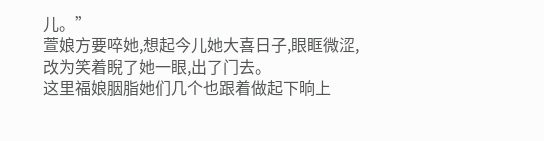儿。”
萱娘方要啐她,想起今儿她大喜日子,眼眶微涩,改为笑着睨了她一眼,出了门去。
这里福娘胭脂她们几个也跟着做起下晌上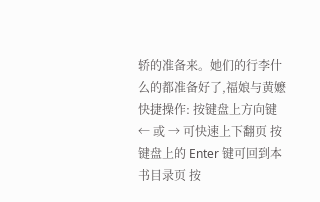轿的准备来。她们的行李什么的都准备好了,福娘与黄嬷
快捷操作: 按键盘上方向键 ← 或 → 可快速上下翻页 按键盘上的 Enter 键可回到本书目录页 按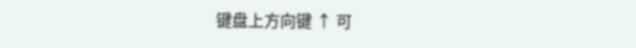键盘上方向键 ↑ 可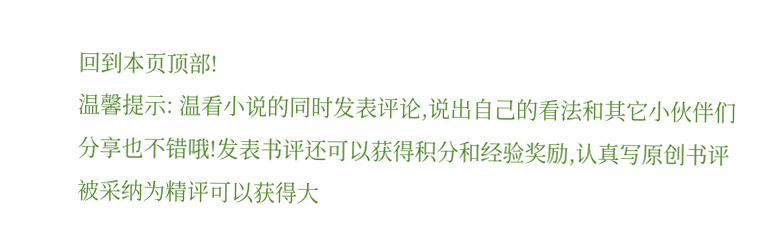回到本页顶部!
温馨提示: 温看小说的同时发表评论,说出自己的看法和其它小伙伴们分享也不错哦!发表书评还可以获得积分和经验奖励,认真写原创书评 被采纳为精评可以获得大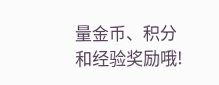量金币、积分和经验奖励哦!